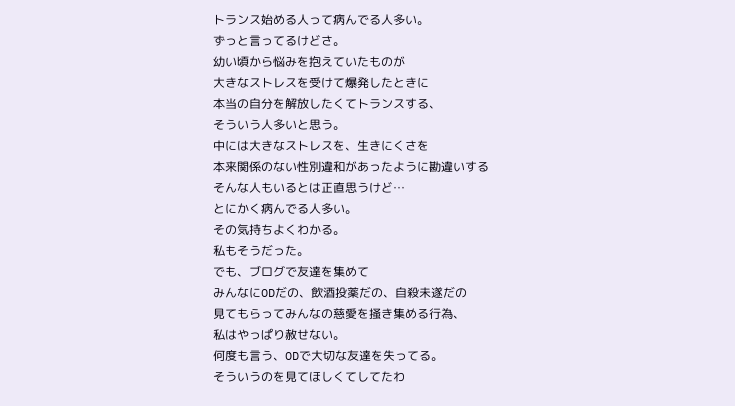トランス始める人って病んでる人多い。
ずっと言ってるけどさ。
幼い頃から悩みを抱えていたものが
大きなストレスを受けて爆発したときに
本当の自分を解放したくてトランスする、
そういう人多いと思う。
中には大きなストレスを、生きにくさを
本来関係のない性別違和があったように勘違いする
そんな人もいるとは正直思うけど…
とにかく病んでる人多い。
その気持ちよくわかる。
私もそうだった。
でも、ブログで友達を集めて
みんなにODだの、飲酒投薬だの、自殺未遂だの
見てもらってみんなの慈愛を掻き集める行為、
私はやっぱり赦せない。
何度も言う、ODで大切な友達を失ってる。
そういうのを見てほしくてしてたわ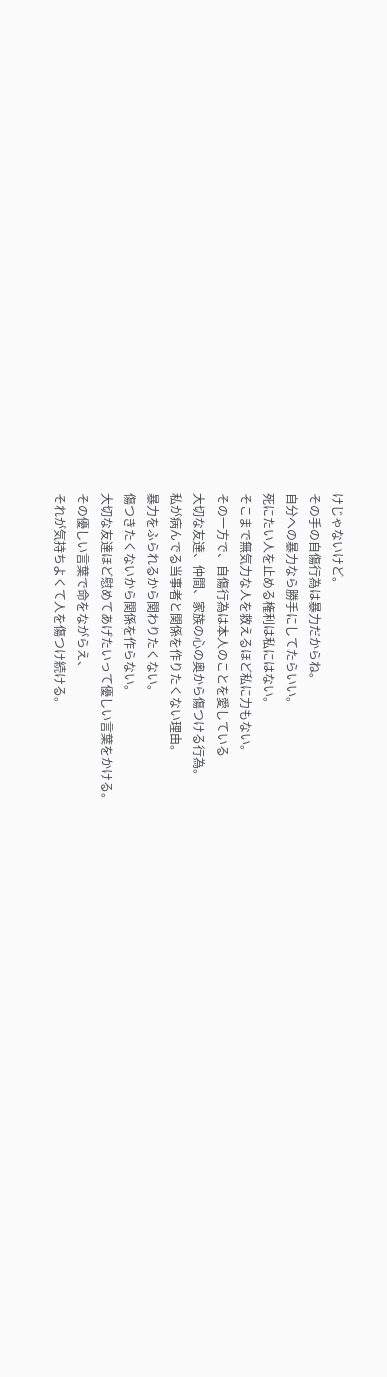けじゃないけど。
その手の自傷行為は暴力だからね。
自分への暴力なら勝手にしてたらいい。
死にたい人を止める権利は私にはない。
そこまで無気力な人を救えるほど私に力もない。
その一方で、自傷行為は本人のことを愛している
大切な友達、仲間、家族の心の奥から傷つける行為。
私が病んでる当事者と関係を作りたくない理由。
暴力をふられるから関わりたくない。
傷つきたくないから関係を作らない。
大切な友達ほど慰めてあげたいって優しい言葉をかける。
その優しい言葉で命をながらえ、
それが気持ちよくて人を傷つけ続ける。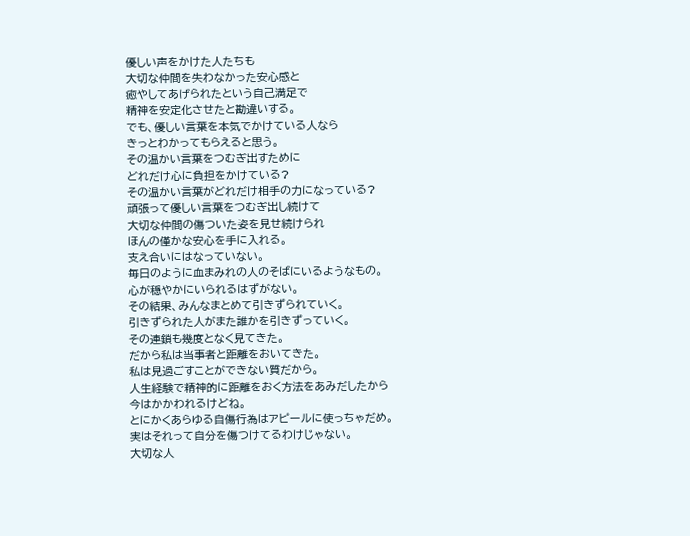優しい声をかけた人たちも
大切な仲間を失わなかった安心感と
癒やしてあげられたという自己満足で
精神を安定化させたと勘違いする。
でも、優しい言葉を本気でかけている人なら
きっとわかってもらえると思う。
その温かい言葉をつむぎ出すために
どれだけ心に負担をかけている?
その温かい言葉がどれだけ相手の力になっている?
頑張って優しい言葉をつむぎ出し続けて
大切な仲間の傷ついた姿を見せ続けられ
ほんの僅かな安心を手に入れる。
支え合いにはなっていない。
毎日のように血まみれの人のそばにいるようなもの。
心が穏やかにいられるはずがない。
その結果、みんなまとめて引きずられていく。
引きずられた人がまた誰かを引きずっていく。
その連鎖も幾度となく見てきた。
だから私は当事者と距離をおいてきた。
私は見過ごすことができない質だから。
人生経験で精神的に距離をおく方法をあみだしたから
今はかかわれるけどね。
とにかくあらゆる自傷行為はアピールに使っちゃだめ。
実はそれって自分を傷つけてるわけじゃない。
大切な人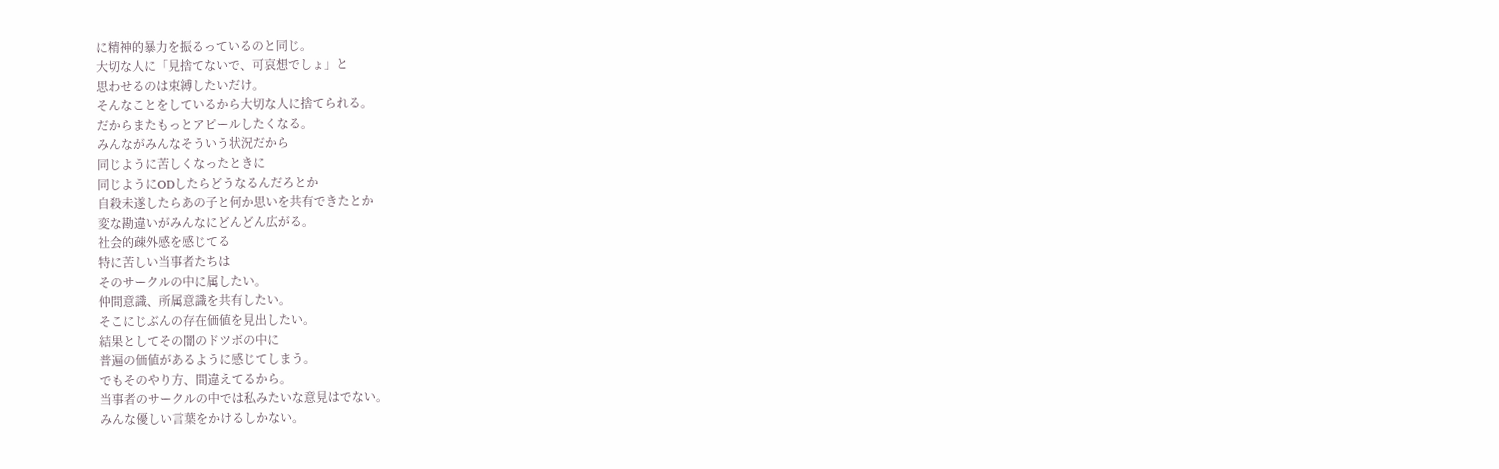に精神的暴力を振るっているのと同じ。
大切な人に「見捨てないで、可哀想でしょ」と
思わせるのは束縛したいだけ。
そんなことをしているから大切な人に捨てられる。
だからまたもっとアピールしたくなる。
みんながみんなそういう状況だから
同じように苦しくなったときに
同じようにODしたらどうなるんだろとか
自殺未遂したらあの子と何か思いを共有できたとか
変な勘違いがみんなにどんどん広がる。
社会的疎外感を感じてる
特に苦しい当事者たちは
そのサークルの中に属したい。
仲間意識、所属意識を共有したい。
そこにじぶんの存在価値を見出したい。
結果としてその闇のドツボの中に
普遍の価値があるように感じてしまう。
でもそのやり方、間違えてるから。
当事者のサークルの中では私みたいな意見はでない。
みんな優しい言葉をかけるしかない。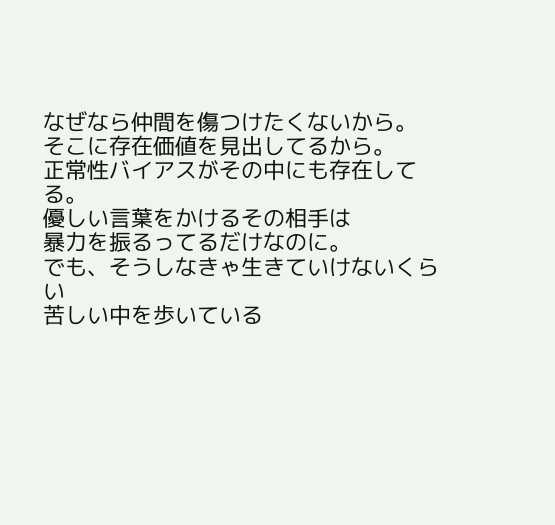なぜなら仲間を傷つけたくないから。
そこに存在価値を見出してるから。
正常性バイアスがその中にも存在してる。
優しい言葉をかけるその相手は
暴力を振るってるだけなのに。
でも、そうしなきゃ生きていけないくらい
苦しい中を歩いている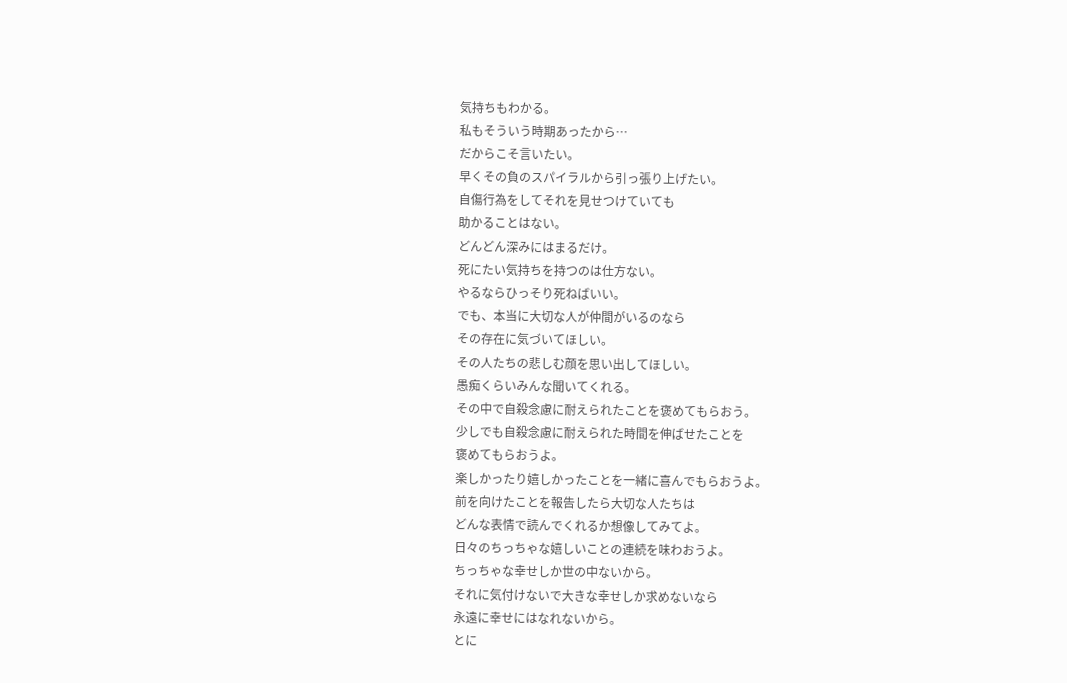気持ちもわかる。
私もそういう時期あったから…
だからこそ言いたい。
早くその負のスパイラルから引っ張り上げたい。
自傷行為をしてそれを見せつけていても
助かることはない。
どんどん深みにはまるだけ。
死にたい気持ちを持つのは仕方ない。
やるならひっそり死ねばいい。
でも、本当に大切な人が仲間がいるのなら
その存在に気づいてほしい。
その人たちの悲しむ顔を思い出してほしい。
愚痴くらいみんな聞いてくれる。
その中で自殺念慮に耐えられたことを褒めてもらおう。
少しでも自殺念慮に耐えられた時間を伸ばせたことを
褒めてもらおうよ。
楽しかったり嬉しかったことを一緒に喜んでもらおうよ。
前を向けたことを報告したら大切な人たちは
どんな表情で読んでくれるか想像してみてよ。
日々のちっちゃな嬉しいことの連続を味わおうよ。
ちっちゃな幸せしか世の中ないから。
それに気付けないで大きな幸せしか求めないなら
永遠に幸せにはなれないから。
とに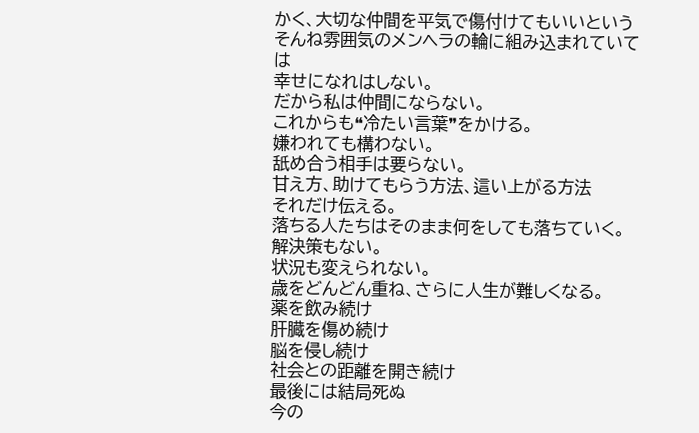かく、大切な仲間を平気で傷付けてもいいという
そんね雰囲気のメンヘラの輪に組み込まれていては
幸せになれはしない。
だから私は仲間にならない。
これからも❝冷たい言葉❞をかける。
嫌われても構わない。
舐め合う相手は要らない。
甘え方、助けてもらう方法、這い上がる方法
それだけ伝える。
落ちる人たちはそのまま何をしても落ちていく。
解決策もない。
状況も変えられない。
歳をどんどん重ね、さらに人生が難しくなる。
薬を飲み続け
肝臓を傷め続け
脳を侵し続け
社会との距離を開き続け
最後には結局死ぬ
今の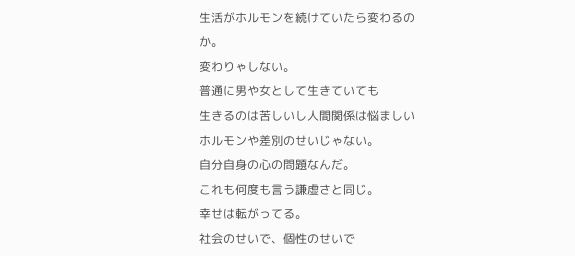生活がホルモンを続けていたら変わるのか。
変わりゃしない。
普通に男や女として生きていても
生きるのは苦しいし人間関係は悩ましい
ホルモンや差別のせいじゃない。
自分自身の心の問題なんだ。
これも何度も言う謙虚さと同じ。
幸せは転がってる。
社会のせいで、個性のせいで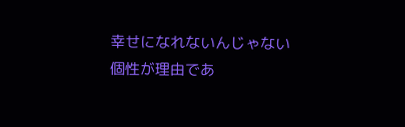幸せになれないんじゃない
個性が理由であ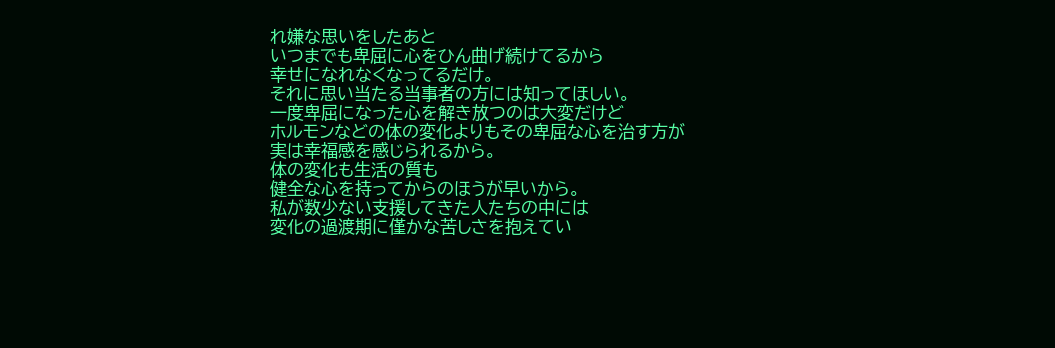れ嫌な思いをしたあと
いつまでも卑屈に心をひん曲げ続けてるから
幸せになれなくなってるだけ。
それに思い当たる当事者の方には知ってほしい。
一度卑屈になった心を解き放つのは大変だけど
ホルモンなどの体の変化よりもその卑屈な心を治す方が
実は幸福感を感じられるから。
体の変化も生活の質も
健全な心を持ってからのほうが早いから。
私が数少ない支援してきた人たちの中には
変化の過渡期に僅かな苦しさを抱えてい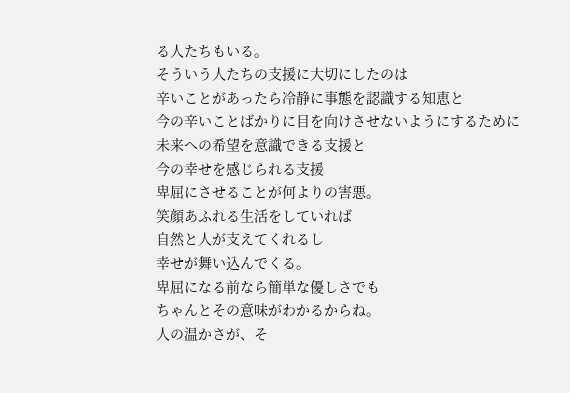る人たちもいる。
そういう人たちの支援に大切にしたのは
辛いことがあったら冷静に事態を認識する知恵と
今の辛いことばかりに目を向けさせないようにするために
未来への希望を意識できる支援と
今の幸せを感じられる支援
卑屈にさせることが何よりの害悪。
笑顔あふれる生活をしていれば
自然と人が支えてくれるし
幸せが舞い込んでくる。
卑屈になる前なら簡単な優しさでも
ちゃんとその意味がわかるからね。
人の温かさが、そ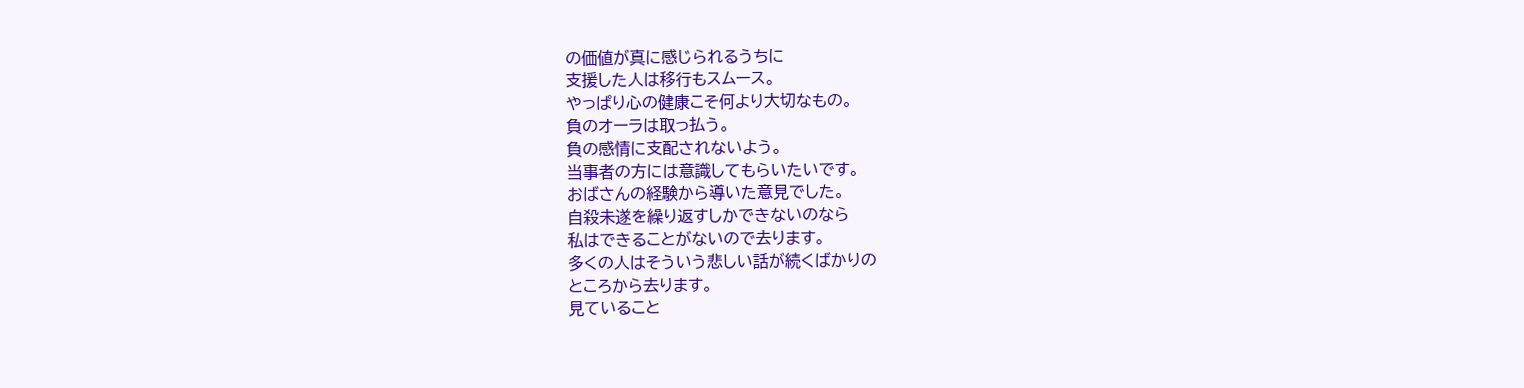の価値が真に感じられるうちに
支援した人は移行もスムース。
やっぱり心の健康こそ何より大切なもの。
負のオーラは取っ払う。
負の感情に支配されないよう。
当事者の方には意識してもらいたいです。
おばさんの経験から導いた意見でした。
自殺未遂を繰り返すしかできないのなら
私はできることがないので去ります。
多くの人はそういう悲しい話が続くばかりの
ところから去ります。
見ていること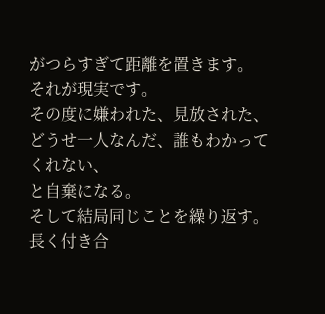がつらすぎて距離を置きます。
それが現実です。
その度に嫌われた、見放された、
どうせ一人なんだ、誰もわかってくれない、
と自棄になる。
そして結局同じことを繰り返す。
長く付き合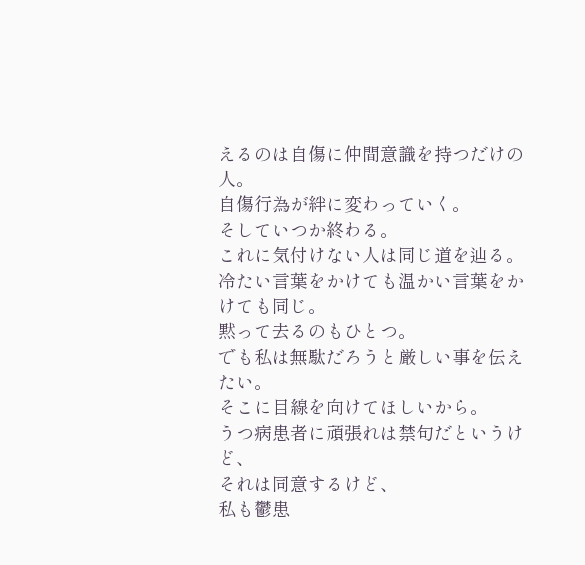えるのは自傷に仲間意識を持つだけの人。
自傷行為が絆に変わっていく。
そしていつか終わる。
これに気付けない人は同じ道を辿る。
冷たい言葉をかけても温かい言葉をかけても同じ。
黙って去るのもひとつ。
でも私は無駄だろうと厳しい事を伝えたい。
そこに目線を向けてほしいから。
うつ病患者に頑張れは禁句だというけど、
それは同意するけど、
私も鬱患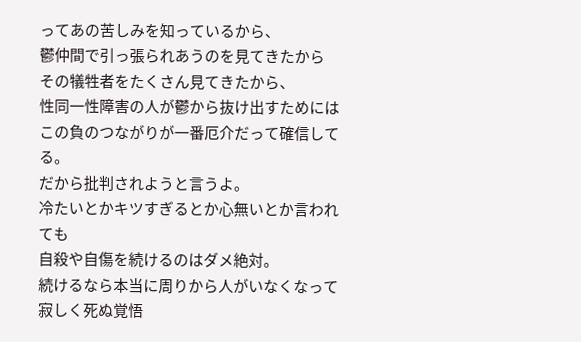ってあの苦しみを知っているから、
鬱仲間で引っ張られあうのを見てきたから
その犠牲者をたくさん見てきたから、
性同一性障害の人が鬱から抜け出すためには
この負のつながりが一番厄介だって確信してる。
だから批判されようと言うよ。
冷たいとかキツすぎるとか心無いとか言われても
自殺や自傷を続けるのはダメ絶対。
続けるなら本当に周りから人がいなくなって
寂しく死ぬ覚悟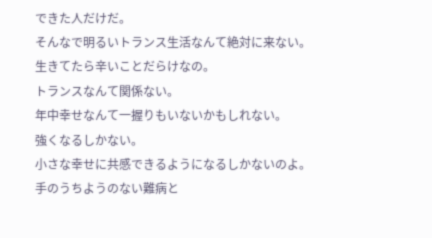できた人だけだ。
そんなで明るいトランス生活なんて絶対に来ない。
生きてたら辛いことだらけなの。
トランスなんて関係ない。
年中幸せなんて一握りもいないかもしれない。
強くなるしかない。
小さな幸せに共感できるようになるしかないのよ。
手のうちようのない難病と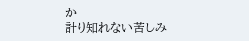か
計り知れない苦しみ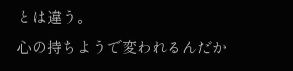とは違う。
心の持ちようで変われるんだか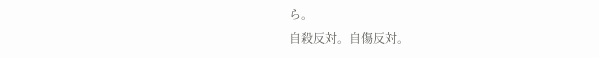ら。
自殺反対。自傷反対。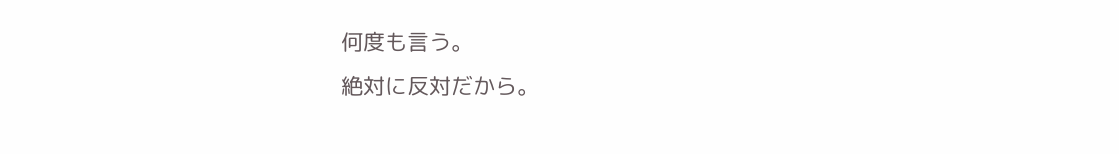何度も言う。
絶対に反対だから。